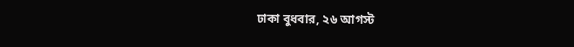ঢাকা বুধবার, ২৬ আগস্ট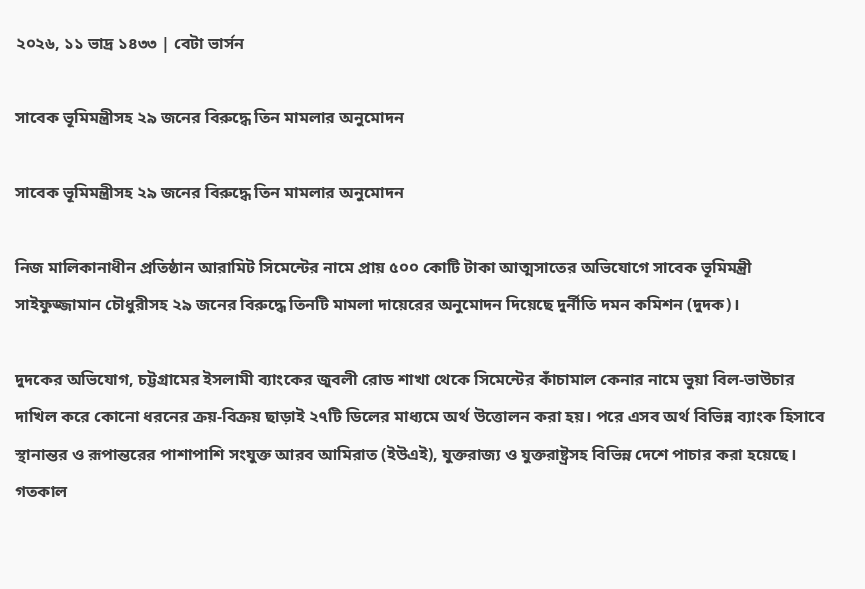২০২৬, ১১ ভাদ্র ১৪৩৩ | বেটা ভার্সন

সাবেক ভূমিমন্ত্রীসহ ২৯ জনের বিরুদ্ধে তিন মামলার অনুমোদন

সাবেক ভূমিমন্ত্রীসহ ২৯ জনের বিরুদ্ধে তিন মামলার অনুমোদন

নিজ মালিকানাধীন প্রতিষ্ঠান আরামিট সিমেন্টের নামে প্রায় ৫০০ কোটি টাকা আত্মসাতের অভিযোগে সাবেক ভূমিমন্ত্রী সাইফুজ্জামান চৌধুরীসহ ২৯ জনের বিরুদ্ধে তিনটি মামলা দায়েরের অনুমোদন দিয়েছে দুর্নীতি দমন কমিশন (দুদক)।

দুদকের অভিযোগ, চট্টগ্রামের ইসলামী ব্যাংকের জুবলী রোড শাখা থেকে সিমেন্টের কাঁচামাল কেনার নামে ভুয়া বিল-ভাউচার দাখিল করে কোনো ধরনের ক্রয়-বিক্রয় ছাড়াই ২৭টি ডিলের মাধ্যমে অর্থ উত্তোলন করা হয়। পরে এসব অর্থ বিভিন্ন ব্যাংক হিসাবে স্থানান্তর ও রূপান্তরের পাশাপাশি সংযুক্ত আরব আমিরাত (ইউএই), যুক্তরাজ্য ও যুক্তরাষ্ট্রসহ বিভিন্ন দেশে পাচার করা হয়েছে। গতকাল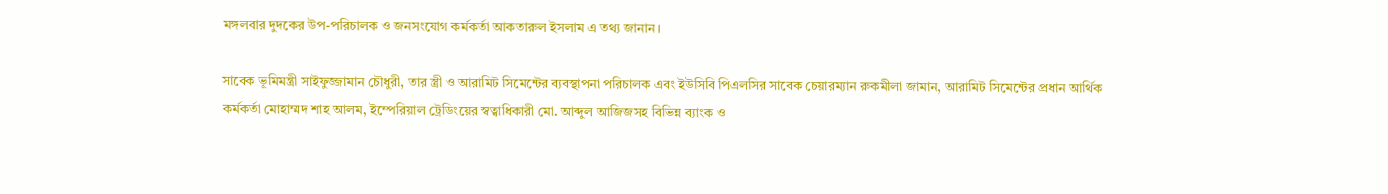মঙ্গলবার দুদকের উপ-পরিচালক ও জনসংযোগ কর্মকর্তা আকতারুল ইসলাম এ তথ্য জানান।

সাবেক ভূমিমন্ত্রী সাইফুজ্জামান চৌধুরী, তার স্ত্রী ও আরামিট সিমেন্টের ব্যবস্থাপনা পরিচালক এবং ইউসিবি পিএলসির সাবেক চেয়ারম্যান রুকমীলা জামান, আরামিট সিমেন্টের প্রধান আর্থিক কর্মকর্তা মোহাম্মদ শাহ আলম, ইম্পেরিয়াল ট্রেডিংয়ের স্বত্বাধিকারী মো. আব্দুল আজিজসহ বিভিন্ন ব্যাংক ও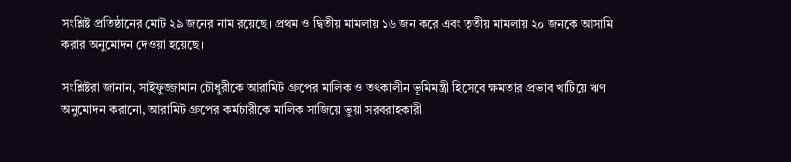সংশ্লিষ্ট প্রতিষ্ঠানের মোট ২৯ জনের নাম রয়েছে। প্রথম ও দ্বিতীয় মামলায় ১৬ জন করে এবং তৃতীয় মামলায় ২০ জনকে আসামি করার অনুমোদন দেওয়া হয়েছে।

সংশ্লিষ্টরা জানান, সাইফুজ্জামান চৌধুরীকে আরামিট গ্রুপের মালিক ও তৎকালীন ভূমিমন্ত্রী হিসেবে ক্ষমতার প্রভাব খাটিয়ে ঋণ অনুমোদন করানো, আরামিট গ্রুপের কর্মচারীকে মালিক সাজিয়ে ভুয়া সরবরাহকারী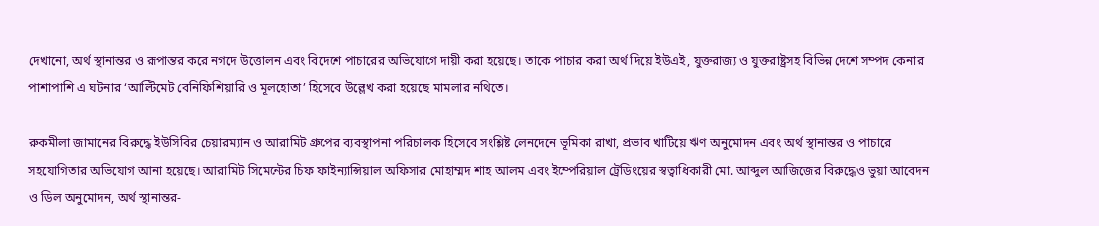দেখানো, অর্থ স্থানান্তর ও রূপান্তর করে নগদে উত্তোলন এবং বিদেশে পাচারের অভিযোগে দায়ী করা হয়েছে। তাকে পাচার করা অর্থ দিয়ে ইউএই, যুক্তরাজ্য ও যুক্তরাষ্ট্রসহ বিভিন্ন দেশে সম্পদ কেনার পাশাপাশি এ ঘটনার ‘আল্টিমেট বেনিফিশিয়ারি ও মূলহোতা’ হিসেবে উল্লেখ করা হয়েছে মামলার নথিতে।

রুকমীলা জামানের বিরুদ্ধে ইউসিবির চেয়ারম্যান ও আরামিট গ্রুপের ব্যবস্থাপনা পরিচালক হিসেবে সংশ্লিষ্ট লেনদেনে ভূমিকা রাখা, প্রভাব খাটিয়ে ঋণ অনুমোদন এবং অর্থ স্থানান্তর ও পাচারে সহযোগিতার অভিযোগ আনা হয়েছে। আরামিট সিমেন্টের চিফ ফাইন্যান্সিয়াল অফিসার মোহাম্মদ শাহ আলম এবং ইম্পেরিয়াল ট্রেডিংয়ের স্বত্বাধিকারী মো. আব্দুল আজিজের বিরুদ্ধেও ভুয়া আবেদন ও ডিল অনুমোদন, অর্থ স্থানান্তর-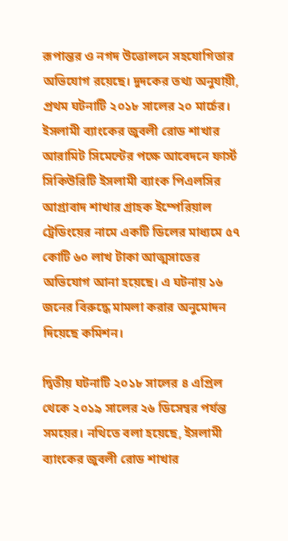রূপান্তর ও নগদ উত্তোলনে সহযোগিতার অভিযোগ রয়েছে। দুদকের তথ্য অনুযায়ী, প্রথম ঘটনাটি ২০১৮ সালের ২০ মার্চের। ইসলামী ব্যাংকের জুবলী রোড শাখার আরামিট সিমেন্টের পক্ষে আবেদনে ফার্স্ট সিকিউরিটি ইসলামী ব্যাংক পিএলসির আগ্রাবাদ শাখার গ্রাহক ইম্পেরিয়াল ট্রেডিংয়ের নামে একটি ডিলের মাধ্যমে ৫৭ কোটি ৬০ লাখ টাকা আত্মসাতের অভিযোগ আনা হয়েছে। এ ঘটনায় ১৬ জনের বিরুদ্ধে মামলা করার অনুমোদন দিয়েছে কমিশন।

দ্বিতীয় ঘটনাটি ২০১৮ সালের ৪ এপ্রিল থেকে ২০১৯ সালের ২৬ ডিসেম্বর পর্যন্ত সময়ের। নথিতে বলা হয়েছে, ইসলামী ব্যাংকের জুবলী রোড শাখার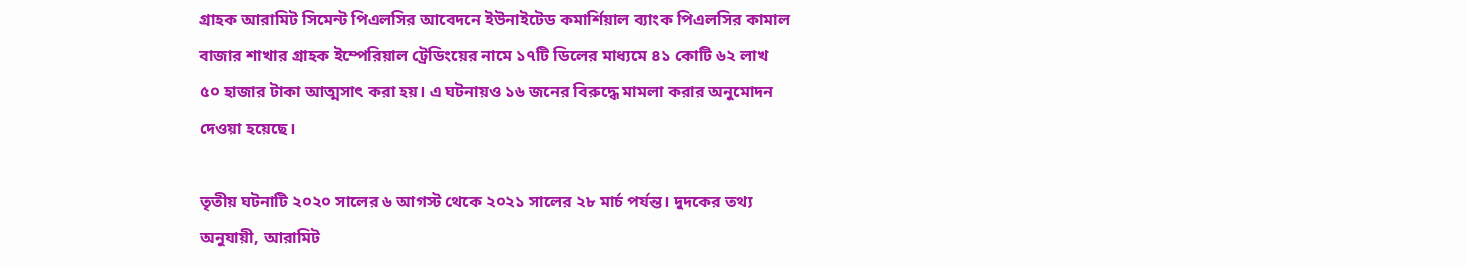গ্রাহক আরামিট সিমেন্ট পিএলসির আবেদনে ইউনাইটেড কমার্শিয়াল ব্যাংক পিএলসির কামাল বাজার শাখার গ্রাহক ইম্পেরিয়াল ট্রেডিংয়ের নামে ১৭টি ডিলের মাধ্যমে ৪১ কোটি ৬২ লাখ ৫০ হাজার টাকা আত্মসাৎ করা হয়। এ ঘটনায়ও ১৬ জনের বিরুদ্ধে মামলা করার অনুমোদন দেওয়া হয়েছে।

তৃতীয় ঘটনাটি ২০২০ সালের ৬ আগস্ট থেকে ২০২১ সালের ২৮ মার্চ পর্যন্ত। দুদকের তথ্য অনুযায়ী, আরামিট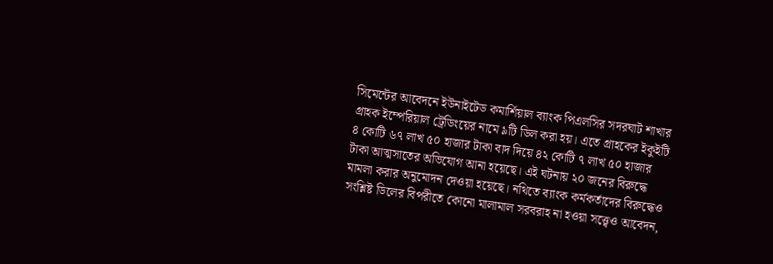সিমেন্টের আবেদনে ইউনাইটেড কমার্শিয়াল ব্যাংক পিএলসির সদরঘাট শাখার গ্রাহক ইম্পেরিয়াল ট্রেডিংয়ের নামে ৯টি ডিল করা হয়। এতে গ্রাহকের ইকুইটি ৪ কোটি ৬৭ লাখ ৫০ হাজার টাকা বাদ দিয়ে ৪২ কোটি ৭ লাখ ৫০ হাজার টাকা আত্মসাতের অভিযোগ আনা হয়েছে। এই ঘটনায় ২০ জনের বিরুদ্ধে মামলা করার অনুমোদন দেওয়া হয়েছে। নথিতে ব্যাংক কর্মকর্তাদের বিরুদ্ধেও সংশ্লিষ্ট ডিলের বিপরীতে কোনো মালামাল সরবরাহ না হওয়া সত্ত্বেও আবেদন,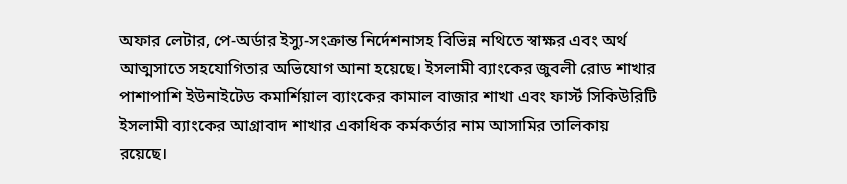অফার লেটার, পে-অর্ডার ইস্যু-সংক্রান্ত নির্দেশনাসহ বিভিন্ন নথিতে স্বাক্ষর এবং অর্থ আত্মসাতে সহযোগিতার অভিযোগ আনা হয়েছে। ইসলামী ব্যাংকের জুবলী রোড শাখার পাশাপাশি ইউনাইটেড কমার্শিয়াল ব্যাংকের কামাল বাজার শাখা এবং ফার্স্ট সিকিউরিটি ইসলামী ব্যাংকের আগ্রাবাদ শাখার একাধিক কর্মকর্তার নাম আসামির তালিকায় রয়েছে।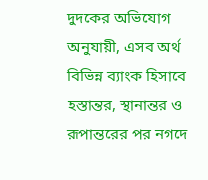দুদকের অভিযোগ অনুযায়ী, এসব অর্থ বিভিন্ন ব্যাংক হিসাবে হস্তান্তর, স্থানান্তর ও রূপান্তরের পর নগদে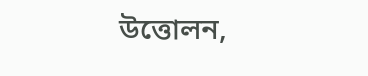উত্তোলন,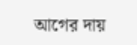আগের দায়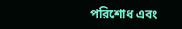পরিশোধ এবং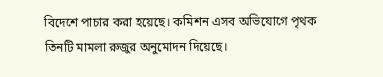বিদেশে পাচার করা হয়েছে। কমিশন এসব অভিযোগে পৃথক তিনটি মামলা রুজুর অনুমোদন দিয়েছে।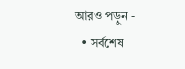আরও পড়ুন -
  • সর্বশেষ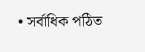• সর্বাধিক পঠিত